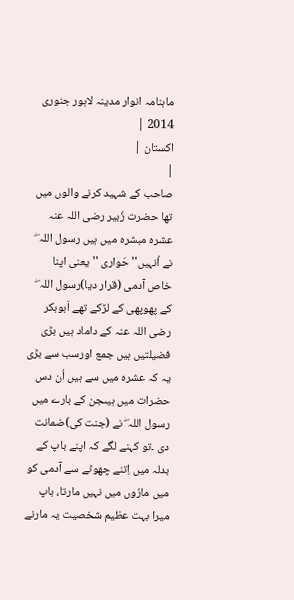ماہنامہ انوار مدینہ لاہور جنوری 2014 |
اكستان |
|
صاحب کے شہید کرنے والوں میں تھا حضرت زُبیر رضی اللہ عنہ عشرہ مبشرہ میں ہیں رسول اللہ ۖ نے اُنہیں'' حَواری '' یعنی اپنا خاص آدمی (قرار دیا)رسول اللہ ۖ کے پھوپھی کے لڑکے تھے اَبوبکر رضی اللہ عنہ کے داماد ہیں بڑی فضیلتیں ہیں جمع اورسب سے بڑی یہ کہ عشرہ میں سے ہیں اُن دس حضرات میں ہیںجن کے بارے میں رسول اللہ ۖ نے (جنت کی)ضمانت دی ۔تو کہنے لگے کہ اپنے باپ کے بدلہ میں اِتنے چھوٹے سے آدمی کو میں مارُوں میں نہیں مارتا، باپ میرا بہت عظیم شخصیت یہ مارنے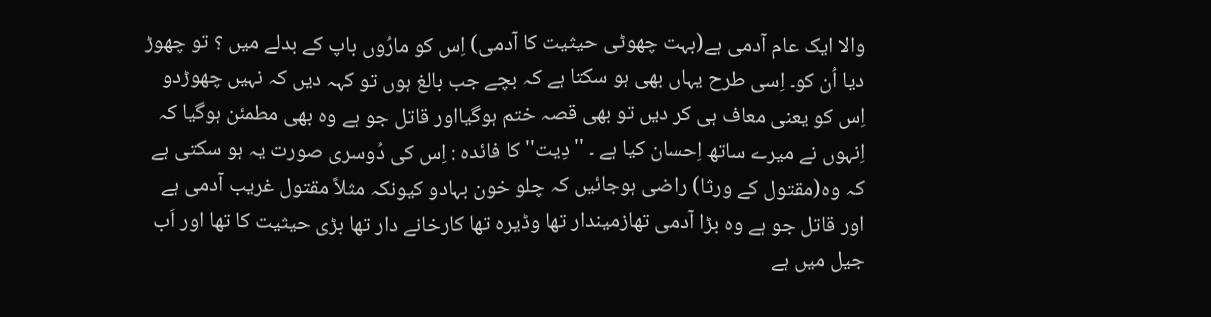والا ایک عام آدمی ہے(بہت چھوٹی حیثیت کا آدمی) اِس کو مارُوں باپ کے بدلے میں ؟ تو چھوڑ دیا اُن کو۔ اِسی طرح یہاں بھی ہو سکتا ہے کہ بچے جب بالغ ہوں تو کہہ دیں کہ نہیں چھوڑدو اِس کو یعنی معاف ہی کر دیں تو بھی قصہ ختم ہوگیااور قاتل جو ہے وہ بھی مطمئن ہوگیا کہ اِنہوں نے میرے ساتھ اِحسان کیا ہے ۔ ''دِیت''کا فائدہ : اِس کی دُوسری صورت یہ ہو سکتی ہے کہ وہ(مقتول کے ورثا) راضی ہوجائیں کہ چلو خون بہادو کیونکہ مثلاً مقتول غریب آدمی ہے اور قاتل جو ہے وہ بڑا آدمی تھازمیندار تھا وڈیرہ تھا کارخانے دار تھا بڑی حیثیت کا تھا اور اَب جیل میں ہے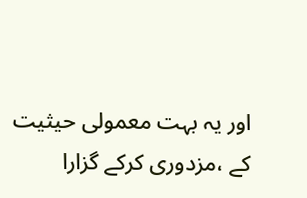اور یہ بہت معمولی حیثیت کے ،مزدوری کرکے گزارا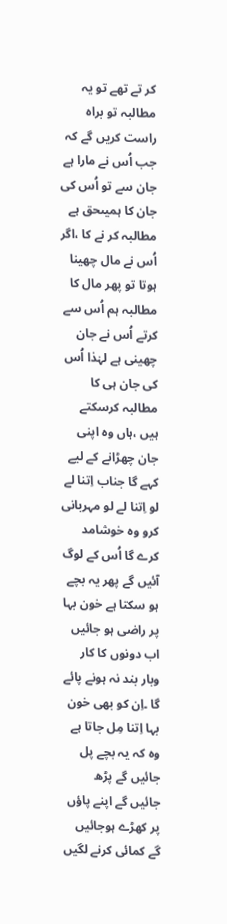کر تے تھے تو یہ مطالبہ تو براہ راست کریں گے کہ جب اُس نے مارا ہے جان سے تو اُس کی جان کا ہمیںحق ہے مطالبہ کر نے کا ،اگر اُس نے مال چھینا ہوتا تو پھر مال کا مطالبہ ہم اُس سے کرتے اُس نے جان چھینی ہے لہٰذا اُس کی جان ہی کا مطالبہ کرسکتے ہیں ،ہاں وہ اپنی جان چھڑانے کے لیے کہے گا جناب اِتنا لے لو اِتنا لے لو مہربانی کرو وہ خوشامد کرے گا اُس کے لوگ آئیں گے پھر یہ بچے ہو سکتا ہے خون بہا پر راضی ہو جائیں اب دونوں کا کار وبار بند نہ ہونے پائے گا ۔اِن کو بھی خون بہا اِتنا مِل جاتا ہے وہ کہ یہ بچے پل جائیں گے پڑھ جائیں گے اپنے پاؤں پر کھڑے ہوجائیں گے کمائی کرنے لگیں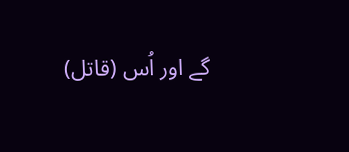گے اور اُس (قاتل)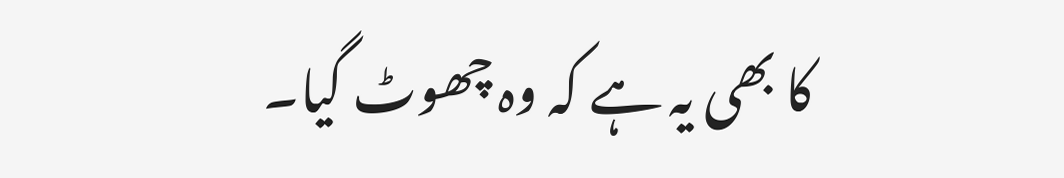کا بھی یہ ہے کہ وہ چھوٹ گیا۔